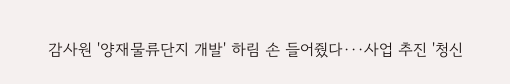감사원 '양재물류단지 개발' 하림 손 들어줬다···사업 추진 '청신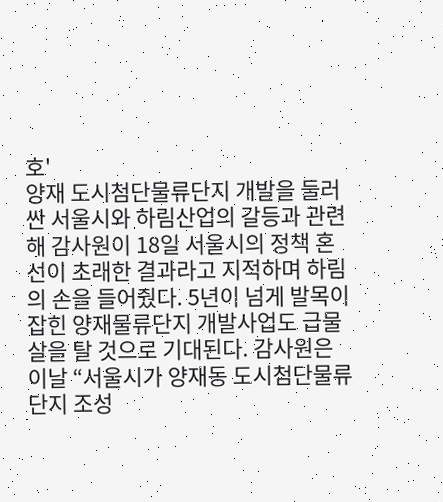호'
양재 도시첨단물류단지 개발을 둘러싼 서울시와 하림산업의 갈등과 관련해 감사원이 18일 서울시의 정책 혼선이 초래한 결과라고 지적하며 하림의 손을 들어줬다. 5년이 넘게 발목이 잡힌 양재물류단지 개발사업도 급물살을 탈 것으로 기대된다. 감사원은 이날 “서울시가 양재동 도시첨단물류단지 조성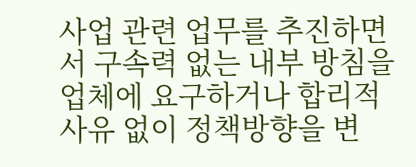사업 관련 업무를 추진하면서 구속력 없는 내부 방침을 업체에 요구하거나 합리적 사유 없이 정책방향을 변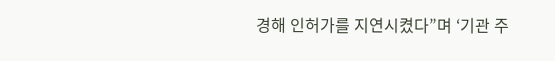경해 인허가를 지연시켰다”며 ‘기관 주